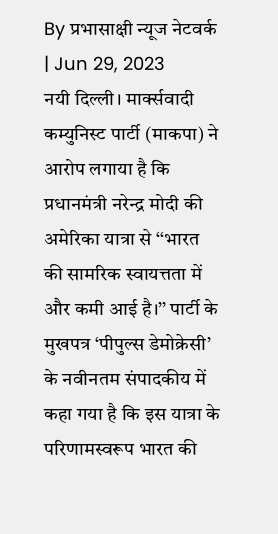By प्रभासाक्षी न्यूज नेटवर्क | Jun 29, 2023
नयी दिल्ली। मार्क्सवादी कम्युनिस्ट पार्टी (माकपा) ने आरोप लगाया है कि प्रधानमंत्री नरेन्द्र मोदी की अमेरिका यात्रा से ‘‘भारत की सामरिक स्वायत्तता में और कमी आई है।’’ पार्टी के मुखपत्र ‘पीपुल्स डेमोक्रेसी’ के नवीनतम संपादकीय में कहा गया है कि इस यात्रा के परिणामस्वरूप भारत की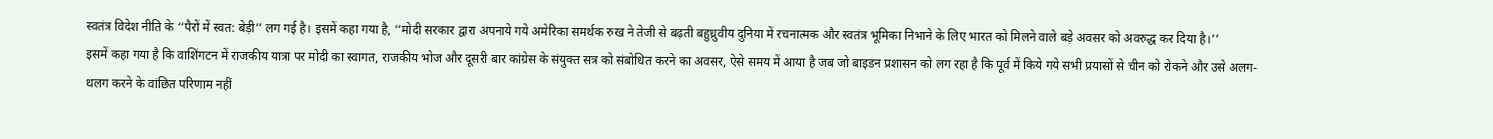स्वतंत्र विदेश नीति के ‘‘पैरों में स्वत: बेड़ी’’ लग गई है। इसमें कहा गया है, ‘‘मोदी सरकार द्वारा अपनाये गये अमेरिका समर्थक रुख ने तेजी से बढ़ती बहुध्रुवीय दुनिया में रचनात्मक और स्वतंत्र भूमिका निभाने के लिए भारत को मिलने वाले बड़े अवसर को अवरुद्ध कर दिया है।’’
इसमें कहा गया है कि वाशिंगटन में राजकीय यात्रा पर मोदी का स्वागत, राजकीय भोज और दूसरी बार कांग्रेस के संयुक्त सत्र को संबोधित करने का अवसर, ऐसे समय में आया है जब जो बाइडन प्रशासन को लग रहा है कि पूर्व में किये गये सभी प्रयासों से चीन को रोकने और उसे अलग-थलग करने के वांछित परिणाम नहीं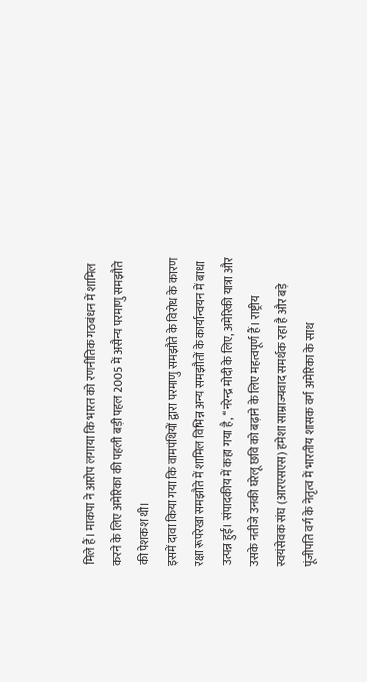मिले हैं। माकपा ने आरोप लगाया कि भारत को रणनीतिक गठबंधन में शामिल करने के लिए अमेरिका की पहली बड़ी पहल 2005 में असैन्य परमाणु समझौते की पेशकश थी।
इसमें दावा किया गया कि वामपंथियों द्वारा परमाणु समझौते के विरोध के कारण रक्षा रूपरेखा समझौते में शामिल विभिन्न अन्य समझौतों के कार्यान्वयन में बाधा उत्पन्न हुई। संपादकीय में कहा गया है, ‘‘नरेन्द्र मोदी के लिए, अमेरिकी यात्रा और उसके नतीजे उनकी घरेलू छवि को बढ़ाने के लिए महत्वपूर्ण हैं। राष्ट्रीय स्वयंसेवक संघ (आरएसएस) हमेशा साम्राज्यवाद समर्थक रहा है और बड़े पूंजीपति वर्ग के नेतृत्व में भारतीय शासक वर्ग अमेरिका के साथ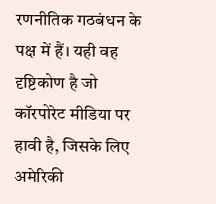रणनीतिक गठबंधन के पक्ष में हैं। यही वह दृष्टिकोण है जो कॉरपोरेट मीडिया पर हावी है, जिसके लिए अमेरिकी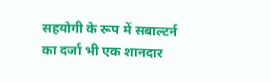सहयोगी के रूप में सबाल्टर्न का दर्जा भी एक शानदार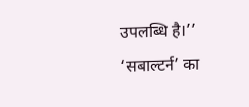उपलब्धि है।’’ ‘सबाल्टर्न’ का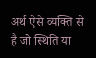अर्थ ऐसे व्यक्ति से है जो स्थिति या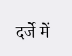दर्जे में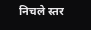निचले स्तर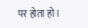पर होता हो।